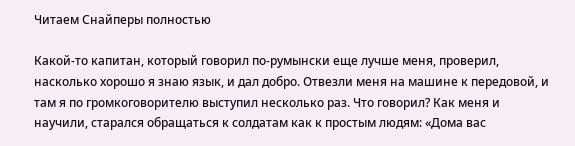Читаем Снайперы полностью

Какой-то капитан, который говорил по-румынски еще лучше меня, проверил, насколько хорошо я знаю язык, и дал добро. Отвезли меня на машине к передовой, и там я по громкоговорителю выступил несколько раз. Что говорил? Как меня и научили, старался обращаться к солдатам как к простым людям: «Дома вас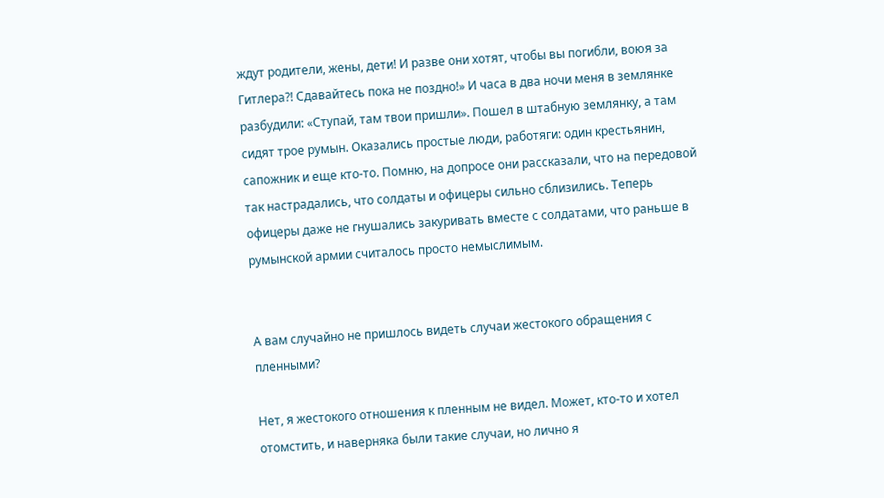ждут родители, жены, дети! И разве они хотят, чтобы вы погибли, воюя за Гитлера?! Сдавайтесь пока не поздно!» И часа в два ночи меня в землянке разбудили: «Ступай, там твои пришли». Пошел в штабную землянку, а там сидят трое румын. Оказались простые люди, работяги: один крестьянин, сапожник и еще кто-то. Помню, на допросе они рассказали, что на передовой так настрадались, что солдаты и офицеры сильно сблизились. Теперь офицеры даже не гнушались закуривать вместе с солдатами, что раньше в румынской армии считалось просто немыслимым.


А вам случайно не пришлось видеть случаи жестокого обращения с пленными?

Нет, я жестокого отношения к пленным не видел. Может, кто-то и хотел отомстить, и наверняка были такие случаи, но лично я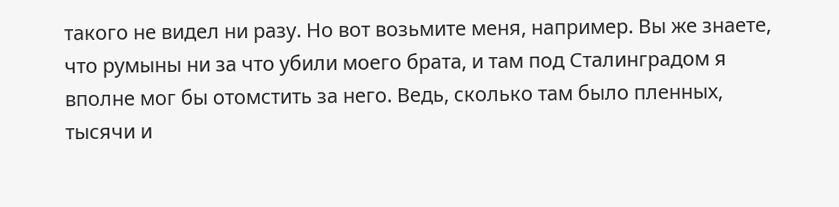такого не видел ни разу. Но вот возьмите меня, например. Вы же знаете, что румыны ни за что убили моего брата, и там под Сталинградом я вполне мог бы отомстить за него. Ведь, сколько там было пленных, тысячи и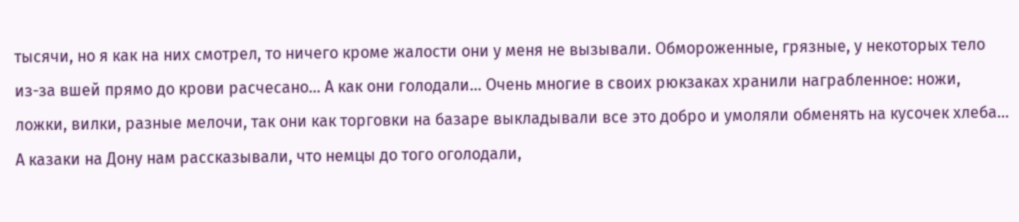тысячи, но я как на них смотрел, то ничего кроме жалости они у меня не вызывали. Обмороженные, грязные, у некоторых тело из-за вшей прямо до крови расчесано… А как они голодали… Очень многие в своих рюкзаках хранили награбленное: ножи, ложки, вилки, разные мелочи, так они как торговки на базаре выкладывали все это добро и умоляли обменять на кусочек хлеба… А казаки на Дону нам рассказывали, что немцы до того оголодали,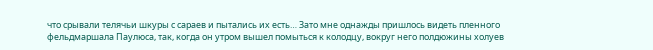что срывали телячьи шкуры с сараев и пытались их есть… Зато мне однажды пришлось видеть пленного фельдмаршала Паулюса, так, когда он утром вышел помыться к колодцу, вокруг него полдюжины холуев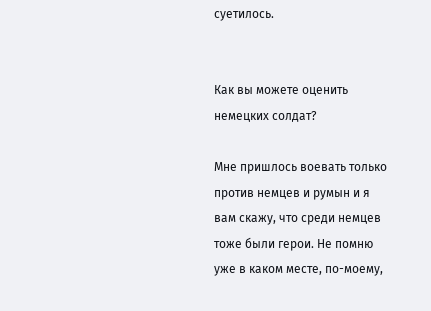суетилось.


Как вы можете оценить немецких солдат?

Мне пришлось воевать только против немцев и румын и я вам скажу, что среди немцев тоже были герои. Не помню уже в каком месте, по-моему,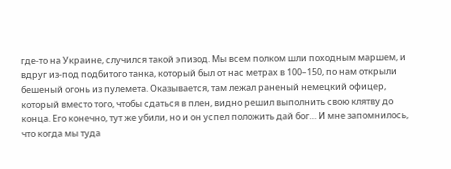где-то на Украине, случился такой эпизод. Мы всем полком шли походным маршем, и вдруг из-под подбитого танка, который был от нас метрах в 100–150, по нам открыли бешеный огонь из пулемета. Оказывается, там лежал раненый немецкий офицер, который вместо того, чтобы сдаться в плен, видно решил выполнить свою клятву до конца. Его конечно, тут же убили, но и он успел положить дай бог… И мне запомнилось, что когда мы туда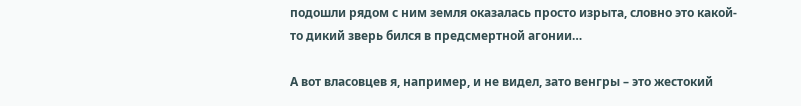подошли рядом с ним земля оказалась просто изрыта, словно это какой-то дикий зверь бился в предсмертной агонии…

А вот власовцев я, например, и не видел, зато венгры – это жестокий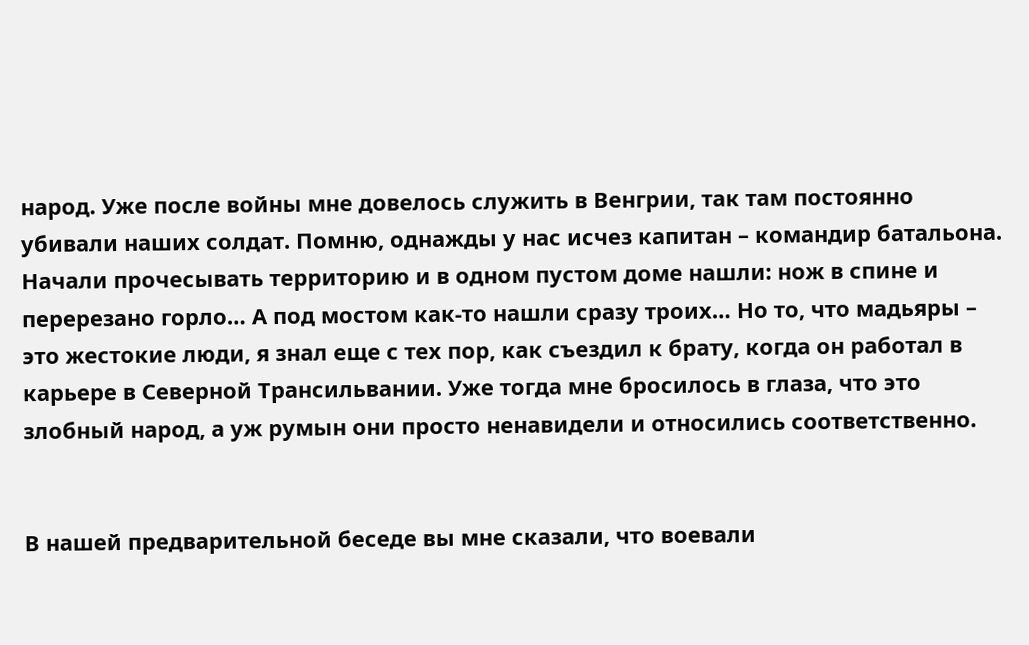народ. Уже после войны мне довелось служить в Венгрии, так там постоянно убивали наших солдат. Помню, однажды у нас исчез капитан – командир батальона. Начали прочесывать территорию и в одном пустом доме нашли: нож в спине и перерезано горло… А под мостом как-то нашли сразу троих… Но то, что мадьяры – это жестокие люди, я знал еще с тех пор, как съездил к брату, когда он работал в карьере в Северной Трансильвании. Уже тогда мне бросилось в глаза, что это злобный народ, а уж румын они просто ненавидели и относились соответственно.


В нашей предварительной беседе вы мне сказали, что воевали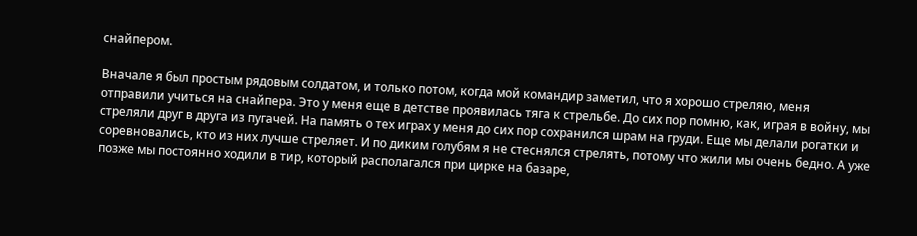снайпером.

Вначале я был простым рядовым солдатом, и только потом, когда мой командир заметил, что я хорошо стреляю, меня отправили учиться на снайпера. Это у меня еще в детстве проявилась тяга к стрельбе. До сих пор помню, как, играя в войну, мы стреляли друг в друга из пугачей. На память о тех играх у меня до сих пор сохранился шрам на груди. Еще мы делали рогатки и соревновались, кто из них лучше стреляет. И по диким голубям я не стеснялся стрелять, потому что жили мы очень бедно. А уже позже мы постоянно ходили в тир, который располагался при цирке на базаре,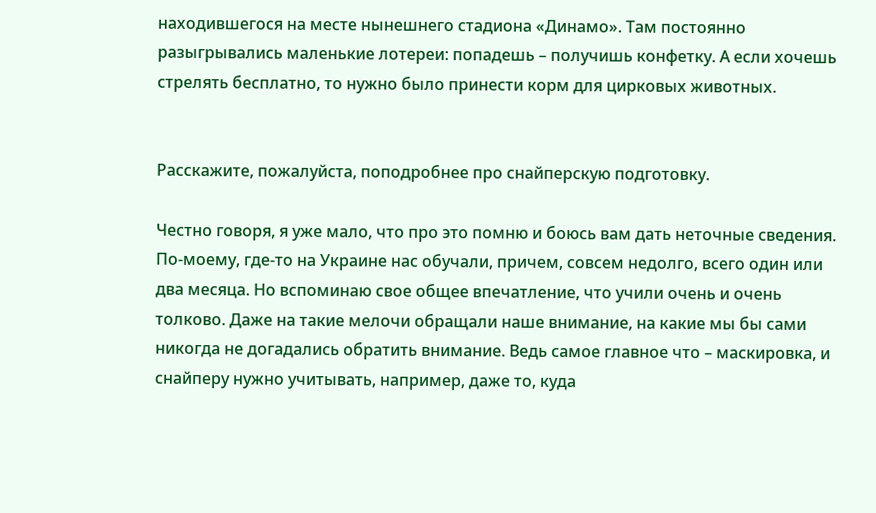находившегося на месте нынешнего стадиона «Динамо». Там постоянно разыгрывались маленькие лотереи: попадешь – получишь конфетку. А если хочешь стрелять бесплатно, то нужно было принести корм для цирковых животных.


Расскажите, пожалуйста, поподробнее про снайперскую подготовку.

Честно говоря, я уже мало, что про это помню и боюсь вам дать неточные сведения. По-моему, где-то на Украине нас обучали, причем, совсем недолго, всего один или два месяца. Но вспоминаю свое общее впечатление, что учили очень и очень толково. Даже на такие мелочи обращали наше внимание, на какие мы бы сами никогда не догадались обратить внимание. Ведь самое главное что – маскировка, и снайперу нужно учитывать, например, даже то, куда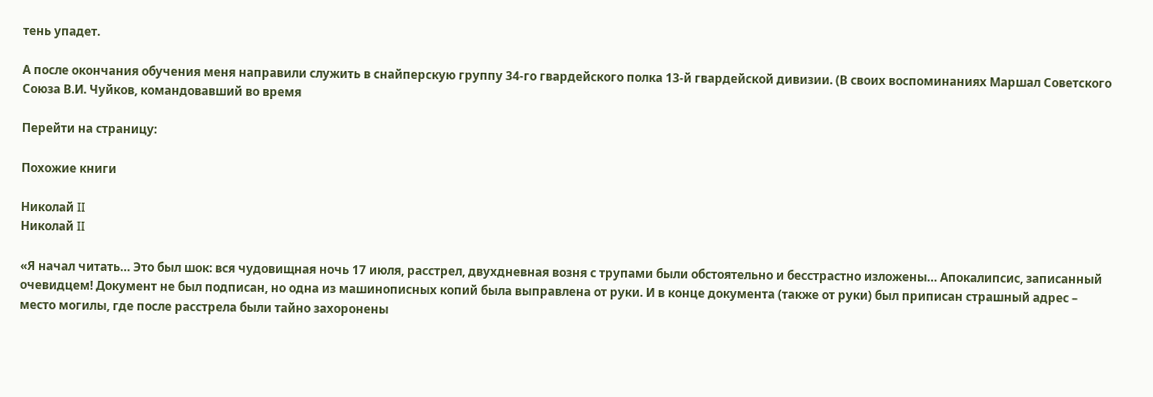тень упадет.

А после окончания обучения меня направили служить в снайперскую группу 34-го гвардейского полка 13-й гвардейской дивизии. (В своих воспоминаниях Маршал Советского Союза В.И. Чуйков, командовавший во время

Перейти на страницу:

Похожие книги

Николай II
Николай II

«Я начал читать… Это был шок: вся чудовищная ночь 17 июля, расстрел, двухдневная возня с трупами были обстоятельно и бесстрастно изложены… Апокалипсис, записанный очевидцем! Документ не был подписан, но одна из машинописных копий была выправлена от руки. И в конце документа (также от руки) был приписан страшный адрес – место могилы, где после расстрела были тайно захоронены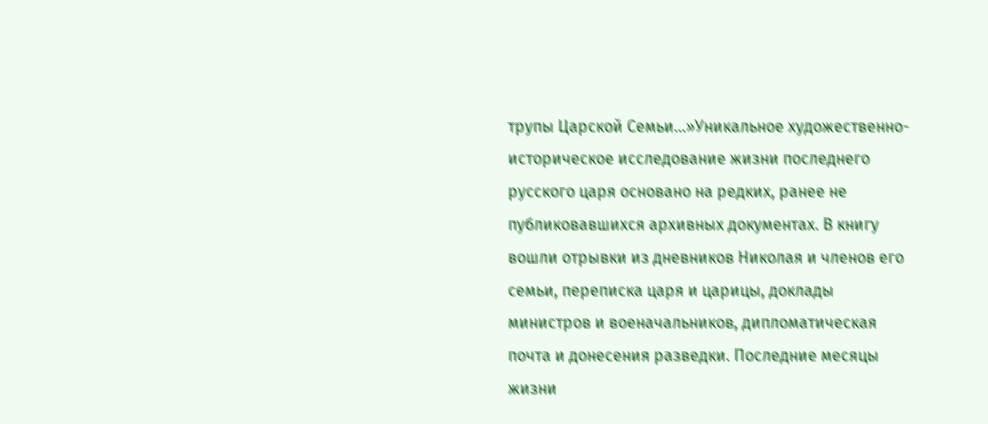трупы Царской Семьи…»Уникальное художественно-историческое исследование жизни последнего русского царя основано на редких, ранее не публиковавшихся архивных документах. В книгу вошли отрывки из дневников Николая и членов его семьи, переписка царя и царицы, доклады министров и военачальников, дипломатическая почта и донесения разведки. Последние месяцы жизни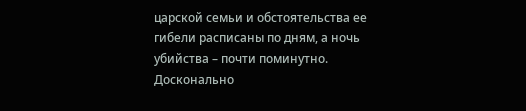царской семьи и обстоятельства ее гибели расписаны по дням, а ночь убийства – почти поминутно. Досконально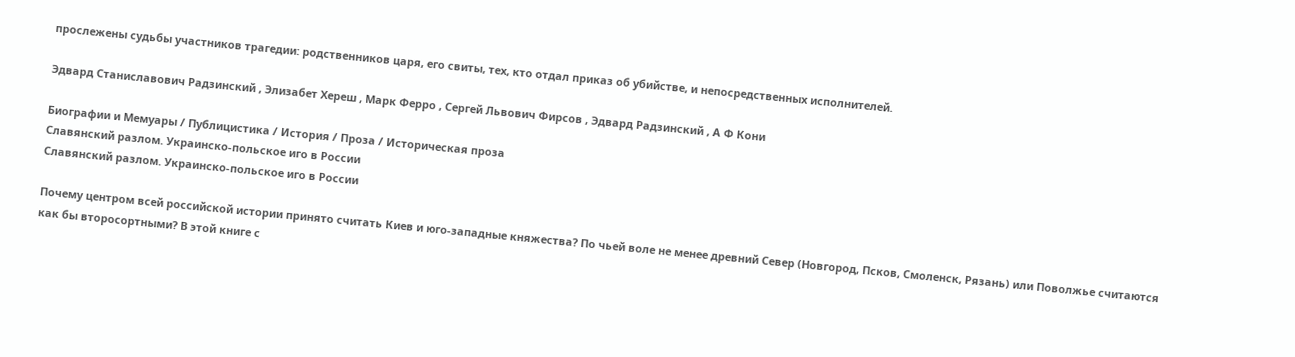прослежены судьбы участников трагедии: родственников царя, его свиты, тех, кто отдал приказ об убийстве, и непосредственных исполнителей.

Эдвард Станиславович Радзинский , Элизабет Хереш , Марк Ферро , Сергей Львович Фирсов , Эдвард Радзинский , А Ф Кони

Биографии и Мемуары / Публицистика / История / Проза / Историческая проза
Славянский разлом. Украинско-польское иго в России
Славянский разлом. Украинско-польское иго в России

Почему центром всей российской истории принято считать Киев и юго-западные княжества? По чьей воле не менее древний Север (Новгород, Псков, Смоленск, Рязань) или Поволжье считаются как бы второсортными? В этой книге с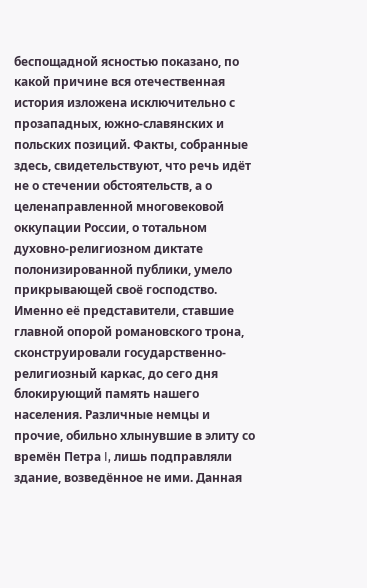беспощадной ясностью показано, по какой причине вся отечественная история изложена исключительно с прозападных, южно-славянских и польских позиций. Факты, собранные здесь, свидетельствуют, что речь идёт не о стечении обстоятельств, а о целенаправленной многовековой оккупации России, о тотальном духовно-религиозном диктате полонизированной публики, умело прикрывающей своё господство. Именно её представители, ставшие главной опорой романовского трона, сконструировали государственно-религиозный каркас, до сего дня блокирующий память нашего населения. Различные немцы и прочие, обильно хлынувшие в элиту со времён Петра I, лишь подправляли здание, возведённое не ими. Данная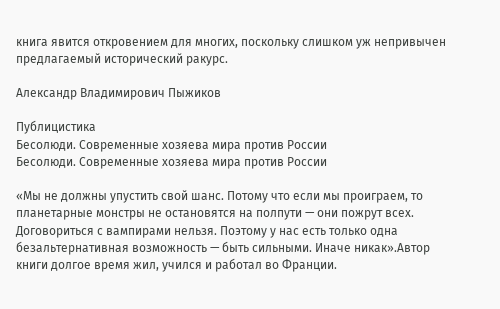книга явится откровением для многих, поскольку слишком уж непривычен предлагаемый исторический ракурс.

Александр Владимирович Пыжиков

Публицистика
Бесолюди. Современные хозяева мира против России
Бесолюди. Современные хозяева мира против России

«Мы не должны упустить свой шанс. Потому что если мы проиграем, то планетарные монстры не остановятся на полпути — они пожрут всех. Договориться с вампирами нельзя. Поэтому у нас есть только одна безальтернативная возможность — быть сильными. Иначе никак».Автор книги долгое время жил, учился и работал во Франции.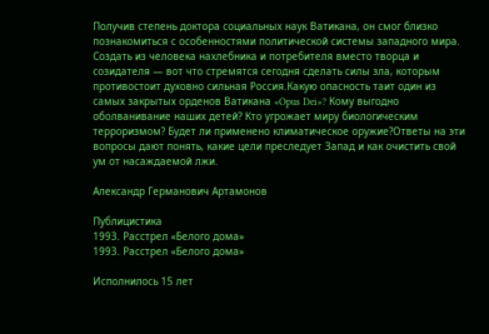Получив степень доктора социальных наук Ватикана, он смог близко познакомиться с особенностями политической системы западного мира. Создать из человека нахлебника и потребителя вместо творца и созидателя — вот что стремятся сегодня сделать силы зла, которым противостоит духовно сильная Россия.Какую опасность таит один из самых закрытых орденов Ватикана «Opus Dei»? Кому выгодно оболванивание наших детей? Кто угрожает миру биологическим терроризмом? Будет ли применено климатическое оружие?Ответы на эти вопросы дают понять, какие цели преследует Запад и как очистить свой ум от насаждаемой лжи.

Александр Германович Артамонов

Публицистика
1993. Расстрел «Белого дома»
1993. Расстрел «Белого дома»

Исполнилось 15 лет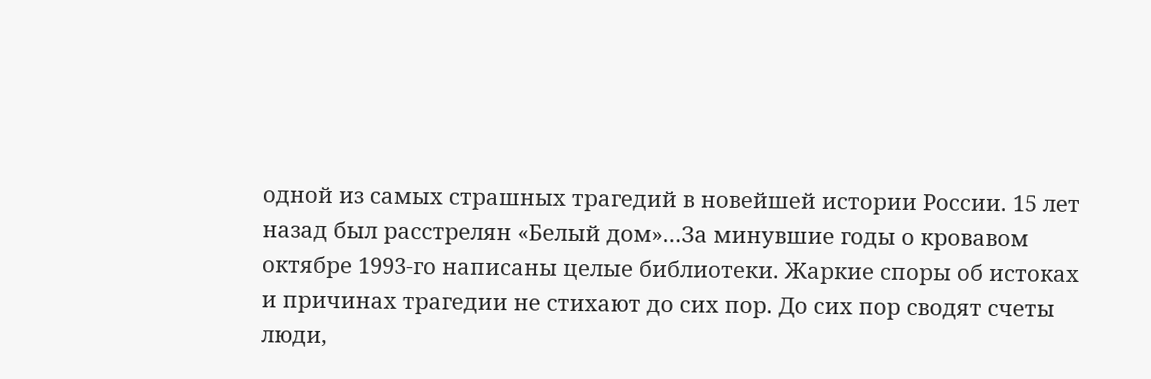одной из самых страшных трагедий в новейшей истории России. 15 лет назад был расстрелян «Белый дом»…За минувшие годы о кровавом октябре 1993-го написаны целые библиотеки. Жаркие споры об истоках и причинах трагедии не стихают до сих пор. До сих пор сводят счеты люди,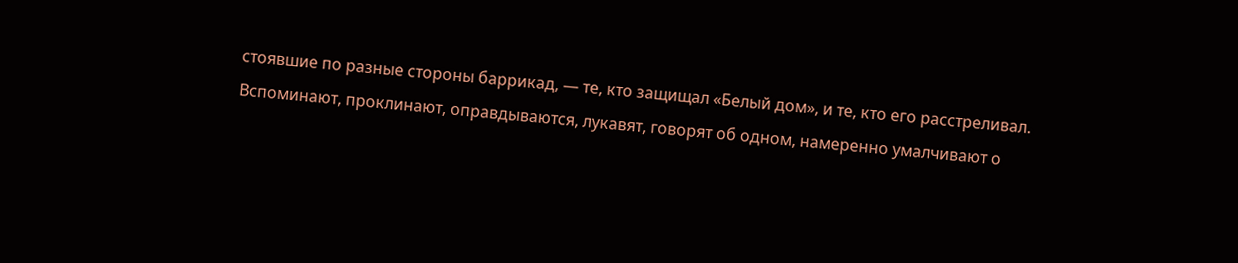стоявшие по разные стороны баррикад, — те, кто защищал «Белый дом», и те, кто его расстреливал. Вспоминают, проклинают, оправдываются, лукавят, говорят об одном, намеренно умалчивают о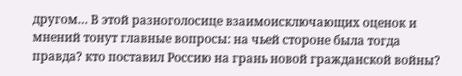другом… В этой разноголосице взаимоисключающих оценок и мнений тонут главные вопросы: на чьей стороне была тогда правда? кто поставил Россию на грань новой гражданской войны?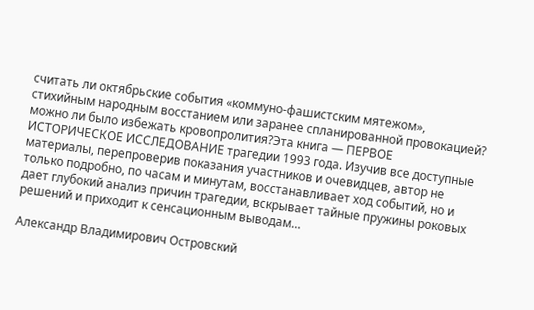считать ли октябрьские события «коммуно-фашистским мятежом», стихийным народным восстанием или заранее спланированной провокацией? можно ли было избежать кровопролития?Эта книга — ПЕРВОЕ ИСТОРИЧЕСКОЕ ИССЛЕДОВАНИЕ трагедии 1993 года. Изучив все доступные материалы, перепроверив показания участников и очевидцев, автор не только подробно, по часам и минутам, восстанавливает ход событий, но и дает глубокий анализ причин трагедии, вскрывает тайные пружины роковых решений и приходит к сенсационным выводам…

Александр Владимирович Островский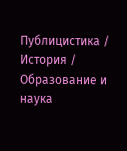Публицистика / История / Образование и наука